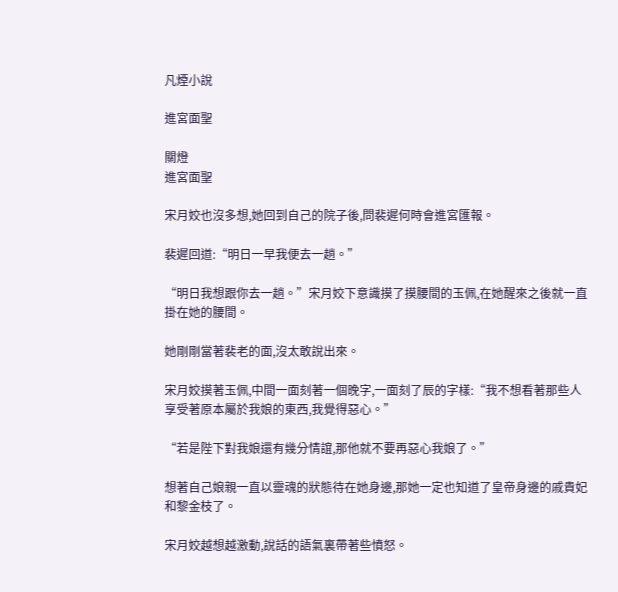凡煙小說

進宮面聖

關燈
進宮面聖

宋月姣也沒多想,她回到自己的院子後,問裴遲何時會進宮匯報。

裴遲回道:“明日一早我便去一趟。”

“明日我想跟你去一趟。”宋月姣下意識摸了摸腰間的玉佩,在她醒來之後就一直掛在她的腰間。

她剛剛當著裴老的面,沒太敢說出來。

宋月姣摸著玉佩,中間一面刻著一個晚字,一面刻了辰的字樣:“我不想看著那些人享受著原本屬於我娘的東西,我覺得惡心。”

“若是陛下對我娘還有幾分情誼,那他就不要再惡心我娘了。”

想著自己娘親一直以靈魂的狀態待在她身邊,那她一定也知道了皇帝身邊的戚貴妃和黎金枝了。

宋月姣越想越激動,說話的語氣裏帶著些憤怒。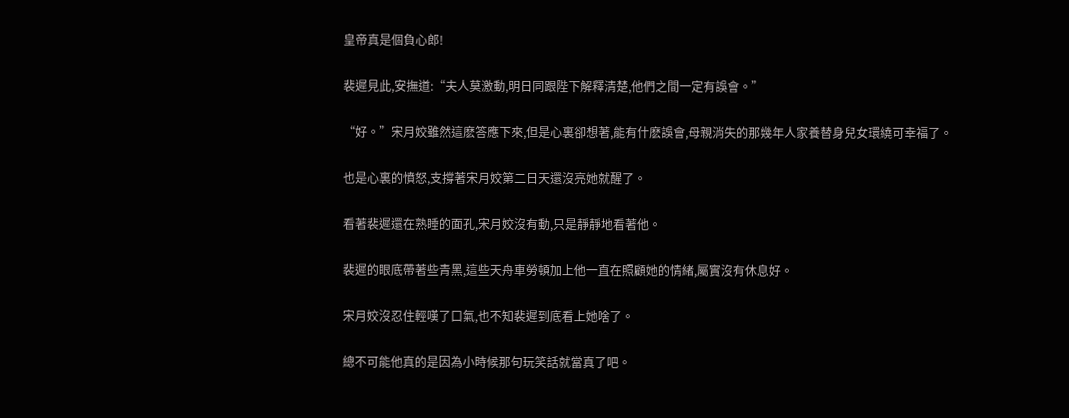皇帝真是個負心郎!

裴遲見此,安撫道:“夫人莫激動,明日同跟陛下解釋清楚,他們之間一定有誤會。”

“好。”宋月姣雖然這麽答應下來,但是心裏卻想著,能有什麽誤會,母親消失的那幾年人家養替身兒女環繞可幸福了。

也是心裏的憤怒,支撐著宋月姣第二日天還沒亮她就醒了。

看著裴遲還在熟睡的面孔,宋月姣沒有動,只是靜靜地看著他。

裴遲的眼底帶著些青黑,這些天舟車勞頓加上他一直在照顧她的情緒,屬實沒有休息好。

宋月姣沒忍住輕嘆了口氣,也不知裴遲到底看上她啥了。

總不可能他真的是因為小時候那句玩笑話就當真了吧。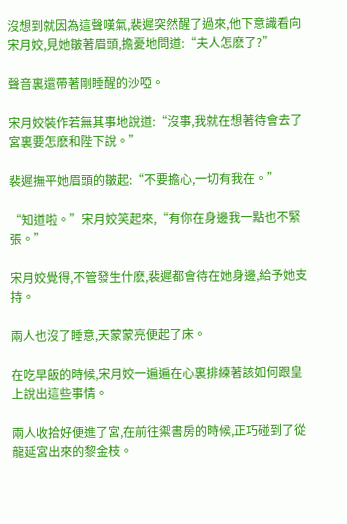沒想到就因為這聲嘆氣,裴遲突然醒了過來,他下意識看向宋月姣,見她皺著眉頭,擔憂地問道:“夫人怎麽了?”

聲音裏還帶著剛睡醒的沙啞。

宋月姣裝作若無其事地說道:“沒事,我就在想著待會去了宮裏要怎麽和陛下說。”

裴遲撫平她眉頭的皺起:“不要擔心,一切有我在。”

“知道啦。”宋月姣笑起來,“有你在身邊我一點也不緊張。”

宋月姣覺得,不管發生什麽,裴遲都會待在她身邊,給予她支持。

兩人也沒了睡意,天蒙蒙亮便起了床。

在吃早飯的時候,宋月姣一遍遍在心裏排練著該如何跟皇上說出這些事情。

兩人收拾好便進了宮,在前往禦書房的時候,正巧碰到了從龍延宮出來的黎金枝。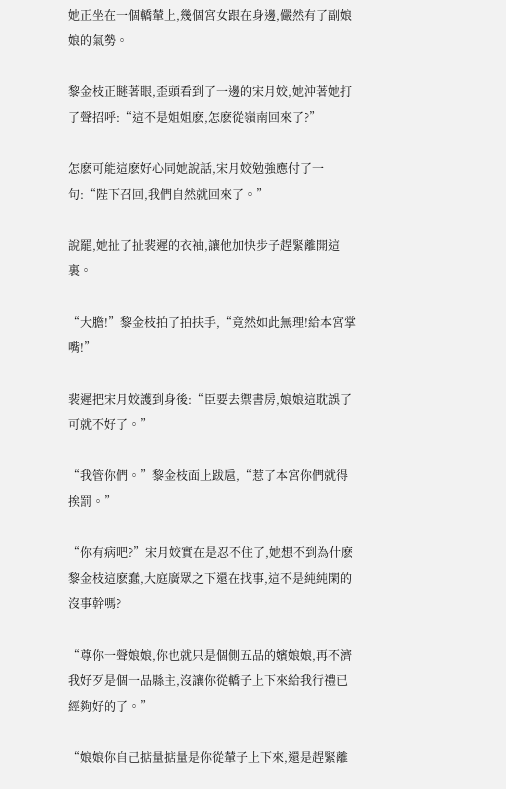她正坐在一個轎輦上,幾個宮女跟在身邊,儼然有了副娘娘的氣勢。

黎金枝正瞇著眼,歪頭看到了一邊的宋月姣,她沖著她打了聲招呼:“這不是姐姐麽,怎麽從嶺南回來了?”

怎麽可能這麽好心同她說話,宋月姣勉強應付了一句:“陛下召回,我們自然就回來了。”

說罷,她扯了扯裴遲的衣袖,讓他加快步子趕緊離開這裏。

“大膽!”黎金枝拍了拍扶手,“竟然如此無理!給本宮掌嘴!”

裴遲把宋月姣護到身後:“臣要去禦書房,娘娘這耽誤了可就不好了。”

“我管你們。”黎金枝面上跋扈,“惹了本宮你們就得挨罰。”

“你有病吧?”宋月姣實在是忍不住了,她想不到為什麽黎金枝這麽蠢,大庭廣眾之下還在找事,這不是純純閑的沒事幹嗎?

“尊你一聲娘娘,你也就只是個側五品的嬪娘娘,再不濟我好歹是個一品縣主,沒讓你從轎子上下來給我行禮已經夠好的了。”

“娘娘你自己掂量掂量是你從輦子上下來,還是趕緊離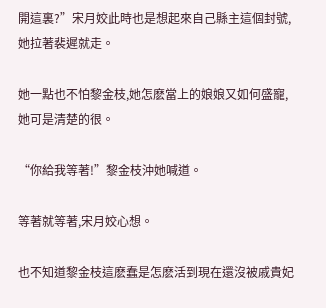開這裏?”宋月姣此時也是想起來自己縣主這個封號,她拉著裴遲就走。

她一點也不怕黎金枝,她怎麽當上的娘娘又如何盛寵,她可是清楚的很。

“你給我等著!”黎金枝沖她喊道。

等著就等著,宋月姣心想。

也不知道黎金枝這麽蠢是怎麽活到現在還沒被戚貴妃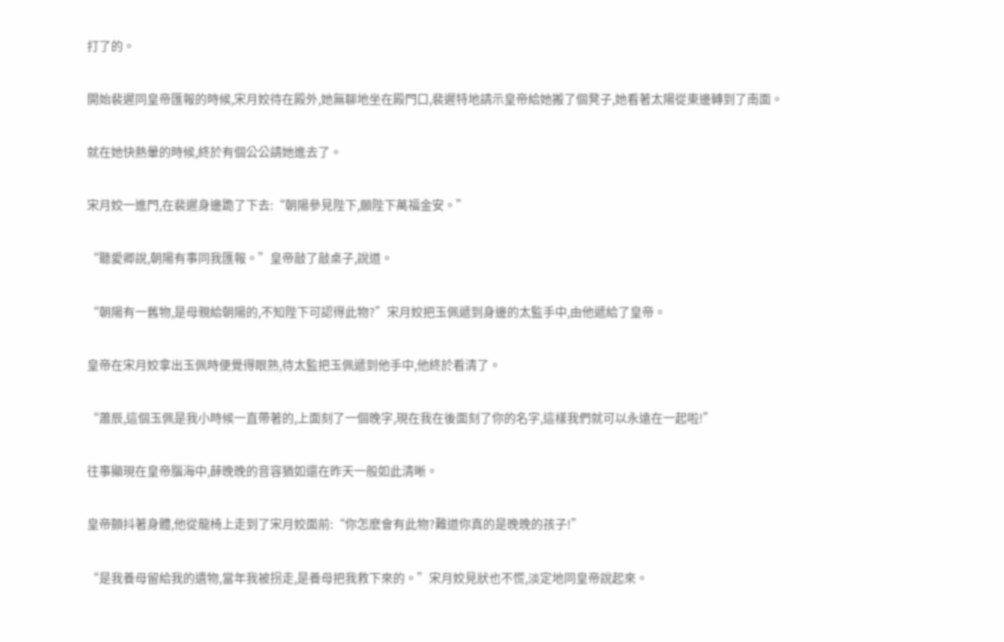打了的。

開始裴遲同皇帝匯報的時候,宋月姣待在殿外,她無聊地坐在殿門口,裴遲特地請示皇帝給她搬了個凳子,她看著太陽從東邊轉到了南面。

就在她快熱暈的時候,終於有個公公請她進去了。

宋月姣一進門,在裴遲身邊跪了下去:“朝陽參見陛下,願陛下萬福金安。”

“聽愛卿說,朝陽有事同我匯報。”皇帝敲了敲桌子,說道。

“朝陽有一舊物,是母親給朝陽的,不知陛下可認得此物?”宋月姣把玉佩遞到身邊的太監手中,由他遞給了皇帝。

皇帝在宋月姣拿出玉佩時便覺得眼熟,待太監把玉佩遞到他手中,他終於看清了。

“蕭辰,這個玉佩是我小時候一直帶著的,上面刻了一個晚字,現在我在後面刻了你的名字,這樣我們就可以永遠在一起啦!”

往事顯現在皇帝腦海中,薛晚晚的音容猶如還在昨天一般如此清晰。

皇帝顫抖著身體,他從龍椅上走到了宋月姣面前:“你怎麽會有此物?難道你真的是晚晚的孩子!”

“是我養母留給我的遺物,當年我被拐走,是養母把我救下來的。”宋月姣見狀也不慌,淡定地同皇帝說起來。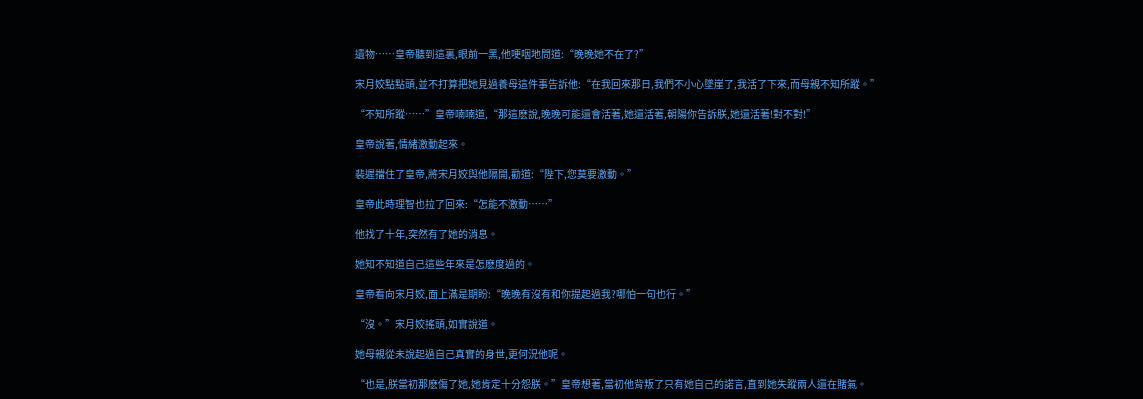遺物……皇帝聽到這裏,眼前一黑,他哽咽地問道:“晚晚她不在了?”

宋月姣點點頭,並不打算把她見過養母這件事告訴他:“在我回來那日,我們不小心墜崖了,我活了下來,而母親不知所蹤。”

“不知所蹤……”皇帝喃喃道,“那這麽說,晚晚可能還會活著,她還活著,朝陽你告訴朕,她還活著!對不對!”

皇帝說著,情緒激動起來。

裴遲擋住了皇帝,將宋月姣與他隔開,勸道:“陛下,您莫要激動。”

皇帝此時理智也拉了回來:“怎能不激動……”

他找了十年,突然有了她的消息。

她知不知道自己這些年來是怎麽度過的。

皇帝看向宋月姣,面上滿是期盼:“晚晚有沒有和你提起過我?哪怕一句也行。”

“沒。”宋月姣搖頭,如實說道。

她母親從未說起過自己真實的身世,更何況他呢。

“也是,朕當初那麽傷了她,她肯定十分怨朕。”皇帝想著,當初他背叛了只有她自己的諾言,直到她失蹤兩人還在賭氣。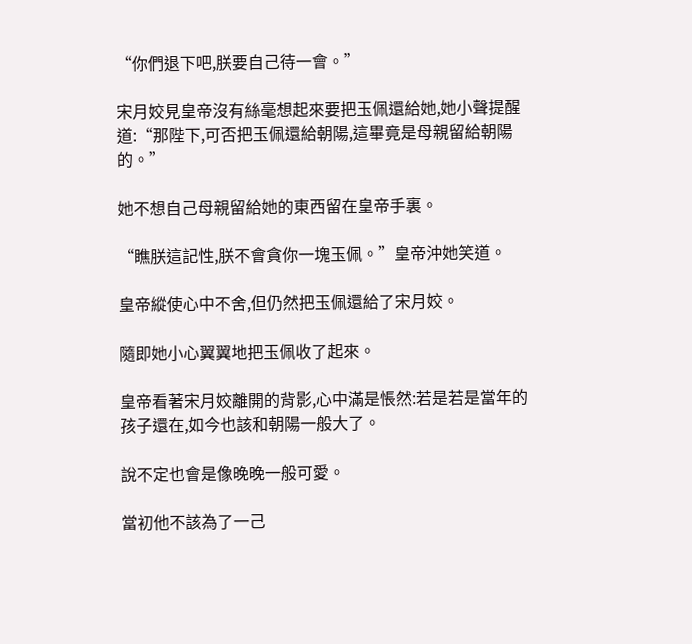“你們退下吧,朕要自己待一會。”

宋月姣見皇帝沒有絲毫想起來要把玉佩還給她,她小聲提醒道:“那陛下,可否把玉佩還給朝陽,這畢竟是母親留給朝陽的。”

她不想自己母親留給她的東西留在皇帝手裏。

“瞧朕這記性,朕不會貪你一塊玉佩。”皇帝沖她笑道。

皇帝縱使心中不舍,但仍然把玉佩還給了宋月姣。

隨即她小心翼翼地把玉佩收了起來。

皇帝看著宋月姣離開的背影,心中滿是悵然:若是若是當年的孩子還在,如今也該和朝陽一般大了。

說不定也會是像晚晚一般可愛。

當初他不該為了一己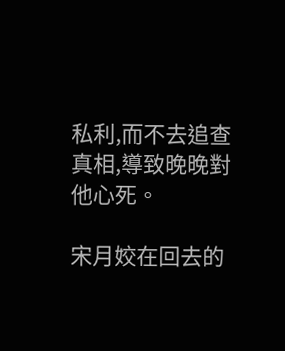私利,而不去追查真相,導致晚晚對他心死。

宋月姣在回去的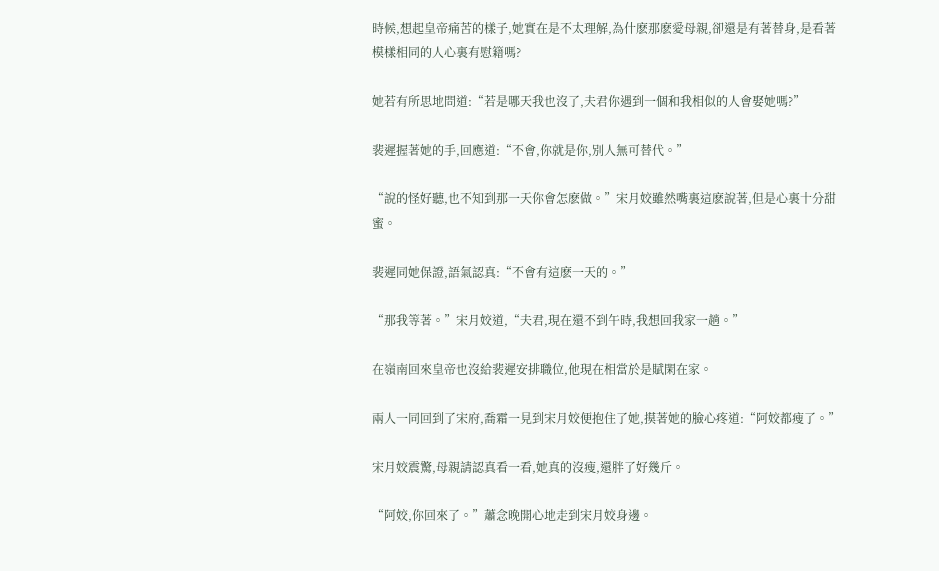時候,想起皇帝痛苦的樣子,她實在是不太理解,為什麽那麽愛母親,卻還是有著替身,是看著模樣相同的人心裏有慰籍嗎?

她若有所思地問道:“若是哪天我也沒了,夫君你遇到一個和我相似的人會娶她嗎?”

裴遲握著她的手,回應道:“不會,你就是你,別人無可替代。”

“說的怪好聽,也不知到那一天你會怎麽做。”宋月姣雖然嘴裏這麽說著,但是心裏十分甜蜜。

裴遲同她保證,語氣認真:“不會有這麽一天的。”

“那我等著。”宋月姣道,“夫君,現在還不到午時,我想回我家一趟。”

在嶺南回來皇帝也沒給裴遲安排職位,他現在相當於是賦閑在家。

兩人一同回到了宋府,喬霜一見到宋月姣便抱住了她,摸著她的臉心疼道:“阿姣都瘦了。”

宋月姣震驚,母親請認真看一看,她真的沒瘦,還胖了好幾斤。

“阿姣,你回來了。”蕭念晚開心地走到宋月姣身邊。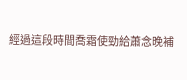經過這段時間喬霜使勁給蕭念晚補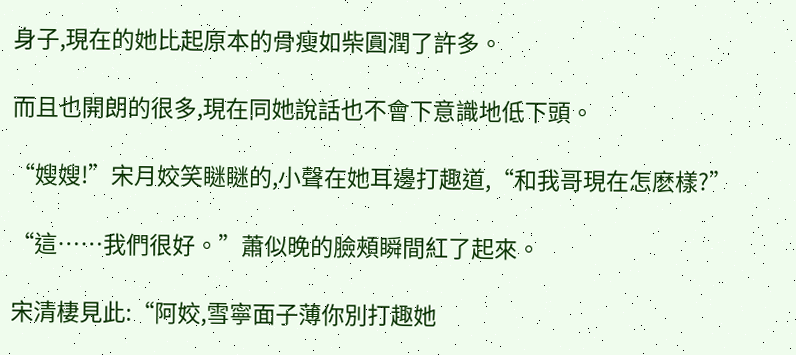身子,現在的她比起原本的骨瘦如柴圓潤了許多。

而且也開朗的很多,現在同她說話也不會下意識地低下頭。

“嫂嫂!”宋月姣笑瞇瞇的,小聲在她耳邊打趣道,“和我哥現在怎麽樣?”

“這……我們很好。”蕭似晚的臉頰瞬間紅了起來。

宋清棲見此:“阿姣,雪寧面子薄你別打趣她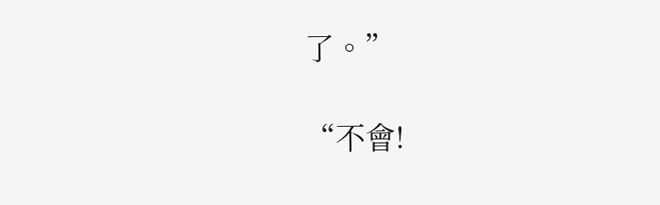了。”

“不會!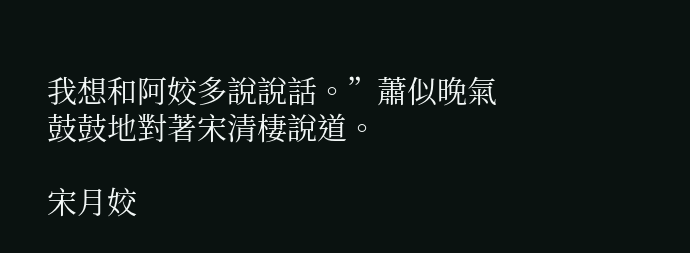我想和阿姣多說說話。”蕭似晚氣鼓鼓地對著宋清棲說道。

宋月姣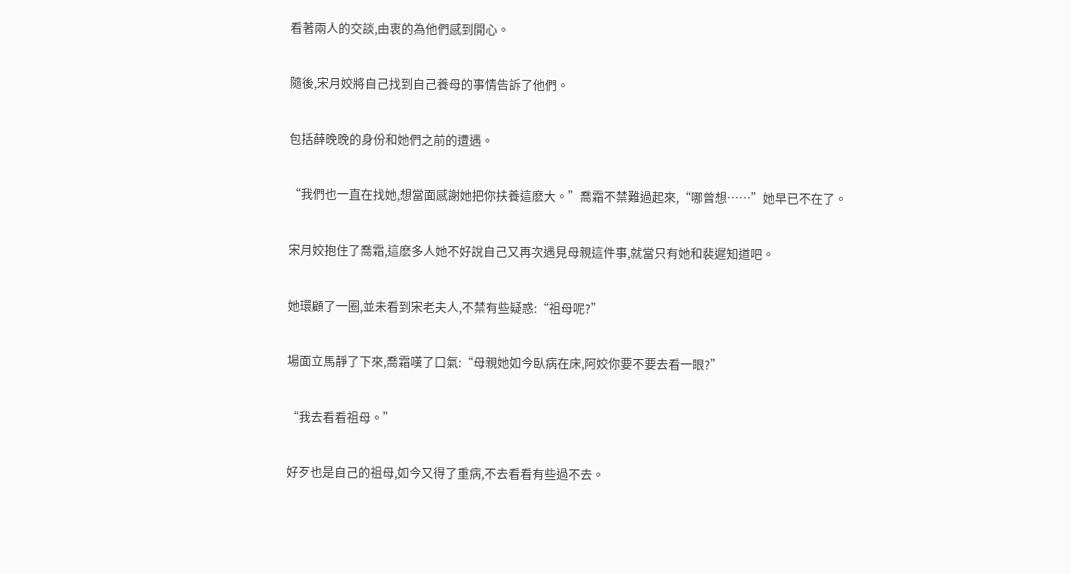看著兩人的交談,由衷的為他們感到開心。

隨後,宋月姣將自己找到自己養母的事情告訴了他們。

包括薛晚晚的身份和她們之前的遭遇。

“我們也一直在找她,想當面感謝她把你扶養這麽大。”喬霜不禁難過起來,“哪曾想……”她早已不在了。

宋月姣抱住了喬霜,這麽多人她不好說自己又再次遇見母親這件事,就當只有她和裴遲知道吧。

她環顧了一圈,並未看到宋老夫人,不禁有些疑惑:“祖母呢?”

場面立馬靜了下來,喬霜嘆了口氣:“母親她如今臥病在床,阿姣你要不要去看一眼?”

“我去看看祖母。”

好歹也是自己的祖母,如今又得了重病,不去看看有些過不去。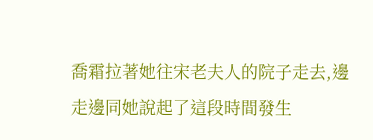喬霜拉著她往宋老夫人的院子走去,邊走邊同她說起了這段時間發生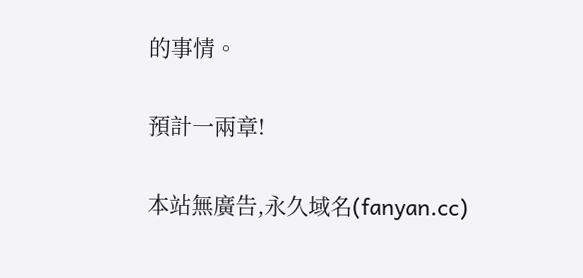的事情。

預計一兩章!

本站無廣告,永久域名(fanyan.cc)